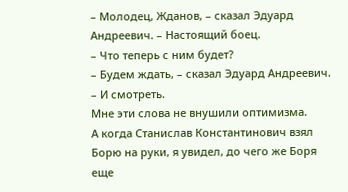– Молодец, Жданов, – сказал Эдуард Андреевич. – Настоящий боец.
– Что теперь с ним будет?
– Будем ждать, – сказал Эдуард Андреевич. – И смотреть.
Мне эти слова не внушили оптимизма.
А когда Станислав Константинович взял Борю на руки, я увидел, до чего же Боря еще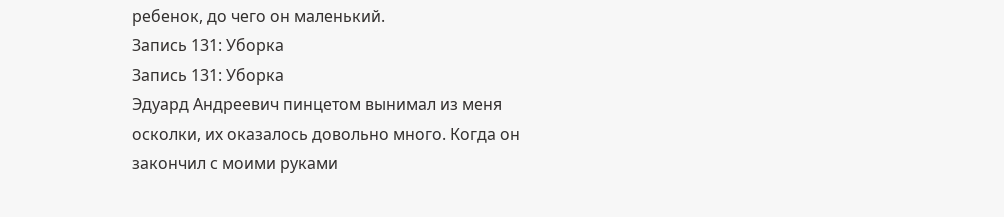ребенок, до чего он маленький.
Запись 131: Уборка
Запись 131: Уборка
Эдуард Андреевич пинцетом вынимал из меня осколки, их оказалось довольно много. Когда он закончил с моими руками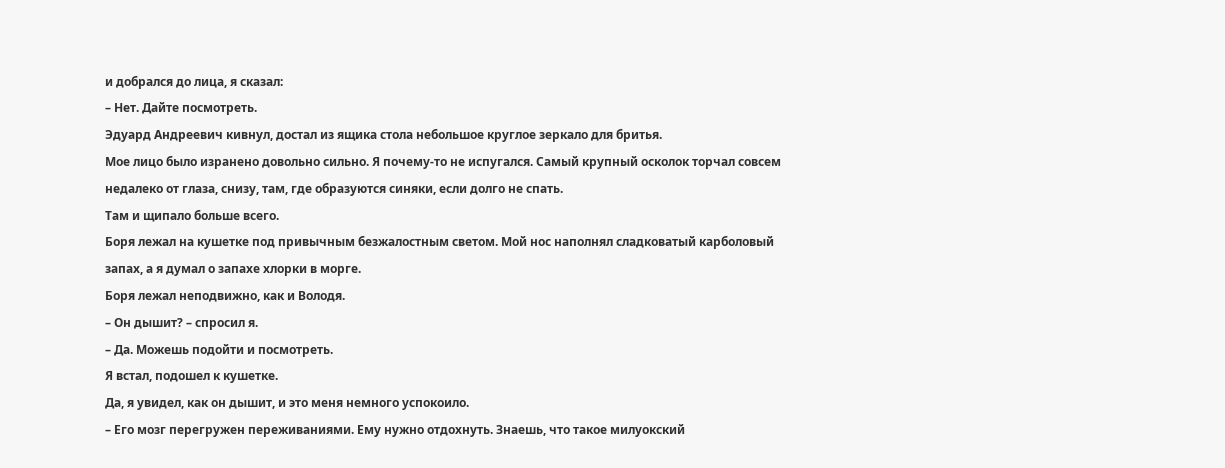и добрался до лица, я сказал:
– Нет. Дайте посмотреть.
Эдуард Андреевич кивнул, достал из ящика стола небольшое круглое зеркало для бритья.
Мое лицо было изранено довольно сильно. Я почему-то не испугался. Самый крупный осколок торчал совсем недалеко от глаза, снизу, там, где образуются синяки, если долго не спать.
Там и щипало больше всего.
Боря лежал на кушетке под привычным безжалостным светом. Мой нос наполнял сладковатый карболовый запах, а я думал о запахе хлорки в морге.
Боря лежал неподвижно, как и Володя.
– Он дышит? – спросил я.
– Да. Можешь подойти и посмотреть.
Я встал, подошел к кушетке.
Да, я увидел, как он дышит, и это меня немного успокоило.
– Его мозг перегружен переживаниями. Ему нужно отдохнуть. Знаешь, что такое милуокский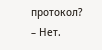протокол?
– Нет.